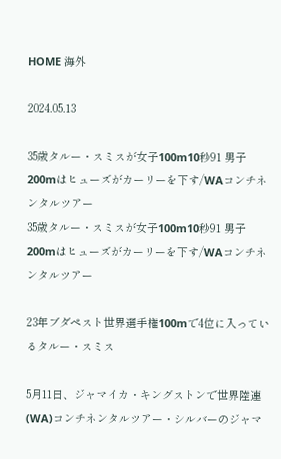HOME 海外

2024.05.13

35歳タルー・スミスが女子100m10秒91 男子200mはヒューズがカーリーを下す/WAコンチネンタルツアー
35歳タルー・スミスが女子100m10秒91 男子200mはヒューズがカーリーを下す/WAコンチネンタルツアー

23年ブダペスト世界選手権100mで4位に入っているタルー・スミス

5月11日、ジャマイカ・キングストンで世界陸連(WA)コンチネンタルツアー・シルバーのジャマ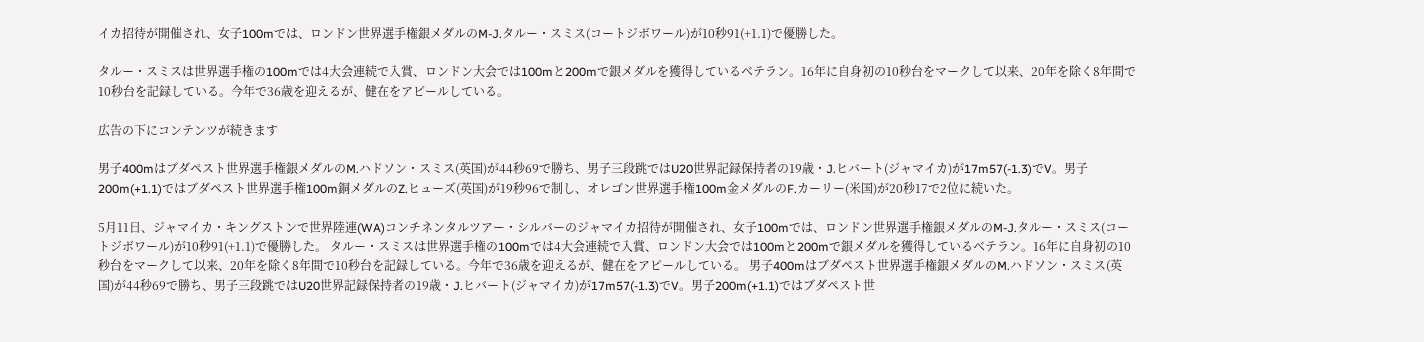イカ招待が開催され、女子100mでは、ロンドン世界選手権銀メダルのM-J.タルー・スミス(コートジボワール)が10秒91(+1.1)で優勝した。

タルー・スミスは世界選手権の100mでは4大会連続で入賞、ロンドン大会では100mと200mで銀メダルを獲得しているベテラン。16年に自身初の10秒台をマークして以来、20年を除く8年間で10秒台を記録している。今年で36歳を迎えるが、健在をアピールしている。

広告の下にコンテンツが続きます

男子400mはブダペスト世界選手権銀メダルのM.ハドソン・スミス(英国)が44秒69で勝ち、男子三段跳ではU20世界記録保持者の19歳・J.ヒバート(ジャマイカ)が17m57(-1.3)でV。男子200m(+1.1)ではブダペスト世界選手権100m銅メダルのZ.ヒューズ(英国)が19秒96で制し、オレゴン世界選手権100m金メダルのF.カーリー(米国)が20秒17で2位に続いた。

5月11日、ジャマイカ・キングストンで世界陸連(WA)コンチネンタルツアー・シルバーのジャマイカ招待が開催され、女子100mでは、ロンドン世界選手権銀メダルのM-J.タルー・スミス(コートジボワール)が10秒91(+1.1)で優勝した。 タルー・スミスは世界選手権の100mでは4大会連続で入賞、ロンドン大会では100mと200mで銀メダルを獲得しているベテラン。16年に自身初の10秒台をマークして以来、20年を除く8年間で10秒台を記録している。今年で36歳を迎えるが、健在をアピールしている。 男子400mはブダペスト世界選手権銀メダルのM.ハドソン・スミス(英国)が44秒69で勝ち、男子三段跳ではU20世界記録保持者の19歳・J.ヒバート(ジャマイカ)が17m57(-1.3)でV。男子200m(+1.1)ではブダペスト世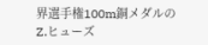界選手権100m銅メダルのZ.ヒューズ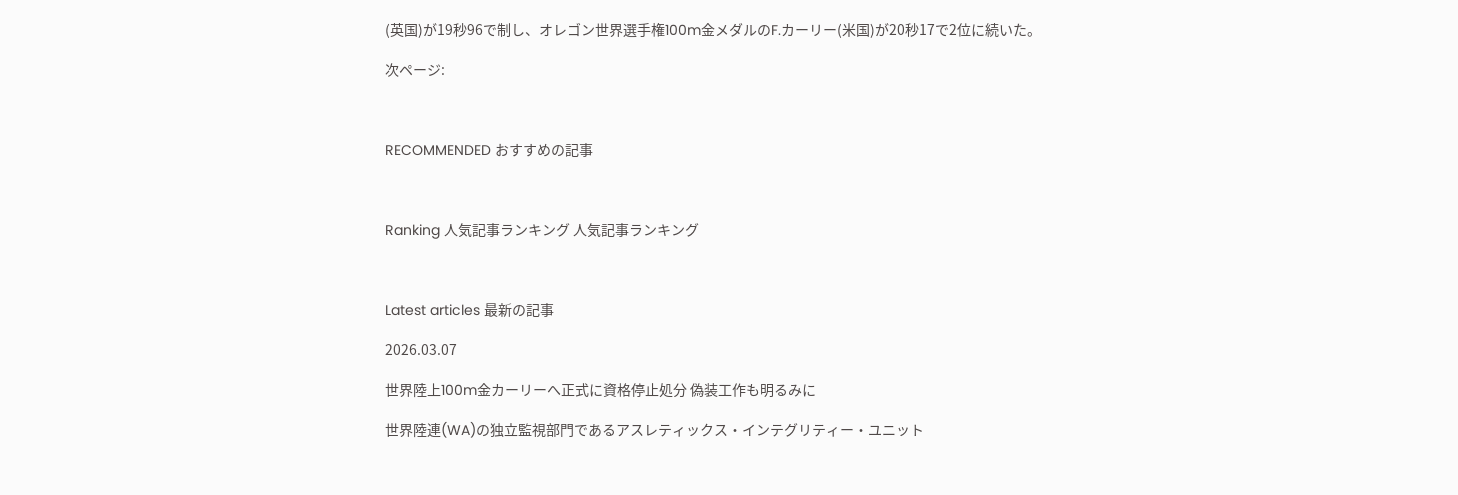(英国)が19秒96で制し、オレゴン世界選手権100m金メダルのF.カーリー(米国)が20秒17で2位に続いた。

次ページ:



RECOMMENDED おすすめの記事



Ranking 人気記事ランキング 人気記事ランキング



Latest articles 最新の記事

2026.03.07

世界陸上100m金カーリーへ正式に資格停止処分 偽装工作も明るみに

世界陸連(WA)の独立監視部門であるアスレティックス・インテグリティー・ユニット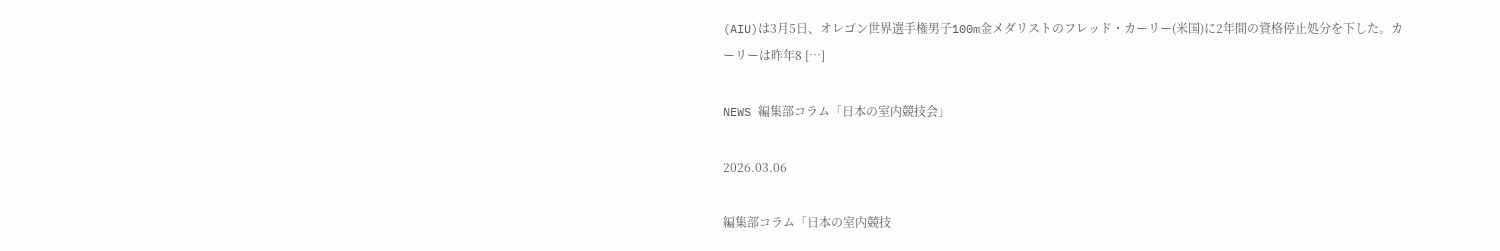(AIU)は3月5日、オレゴン世界選手権男子100m金メダリストのフレッド・カーリー(米国)に2年間の資格停止処分を下した。カーリーは昨年8 […]

NEWS 編集部コラム「日本の室内競技会」

2026.03.06

編集部コラム「日本の室内競技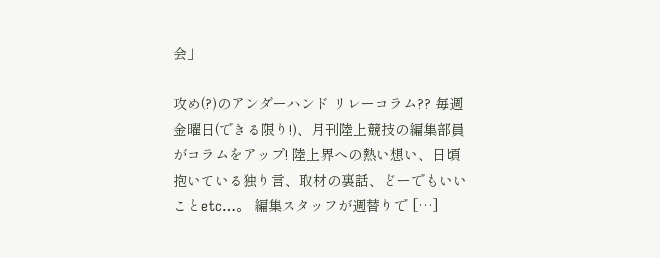会」

攻め(?)のアンダーハンド リレーコラム?? 毎週金曜日(できる限り!)、月刊陸上競技の編集部員がコラムをアップ! 陸上界への熱い想い、日頃抱いている独り言、取材の裏話、どーでもいいことetc…。 編集スタッフが週替りで […]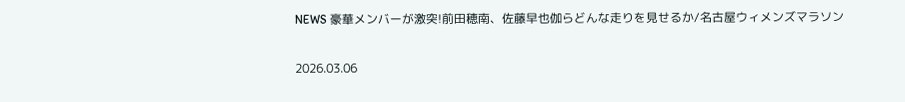NEWS 豪華メンバーが激突!前田穂南、佐藤早也伽らどんな走りを見せるか/名古屋ウィメンズマラソン

2026.03.06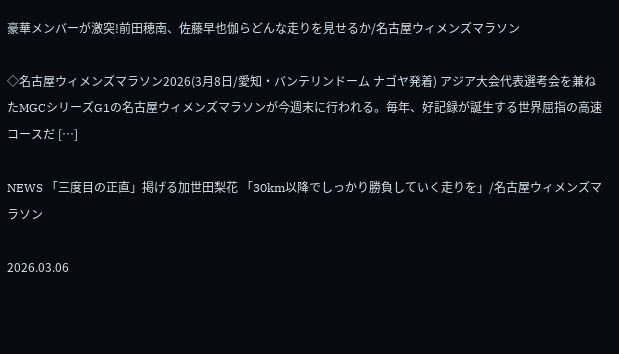豪華メンバーが激突!前田穂南、佐藤早也伽らどんな走りを見せるか/名古屋ウィメンズマラソン

◇名古屋ウィメンズマラソン2026(3月8日/愛知・バンテリンドーム ナゴヤ発着) アジア大会代表選考会を兼ねたMGCシリーズG1の名古屋ウィメンズマラソンが今週末に行われる。毎年、好記録が誕生する世界屈指の高速コースだ […]

NEWS 「三度目の正直」掲げる加世田梨花 「30km以降でしっかり勝負していく走りを」/名古屋ウィメンズマラソン

2026.03.06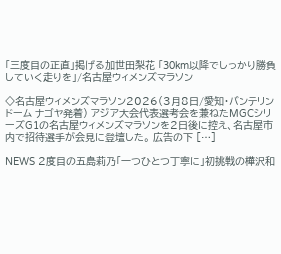「三度目の正直」掲げる加世田梨花 「30km以降でしっかり勝負していく走りを」/名古屋ウィメンズマラソン

◇名古屋ウィメンズマラソン2026(3月8日/愛知・バンテリンドーム ナゴヤ発着) アジア大会代表選考会を兼ねたMGCシリーズG1の名古屋ウィメンズマラソンを2日後に控え、名古屋市内で招待選手が会見に登壇した。 広告の下 […]

NEWS 2度目の五島莉乃「一つひとつ丁寧に」初挑戦の樺沢和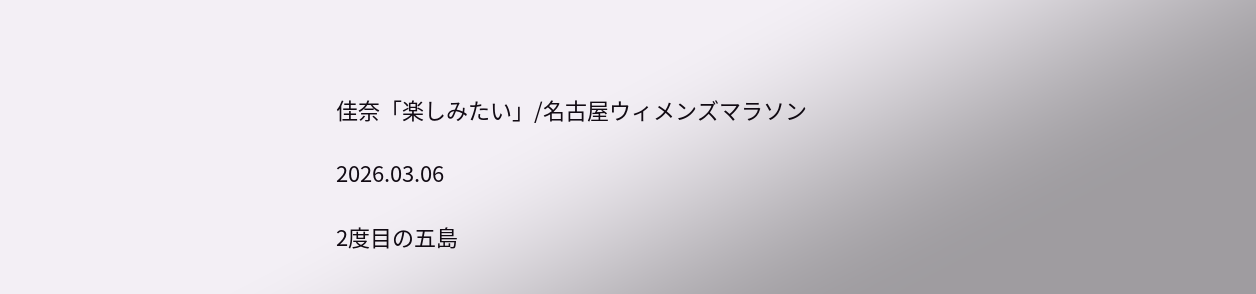佳奈「楽しみたい」/名古屋ウィメンズマラソン

2026.03.06

2度目の五島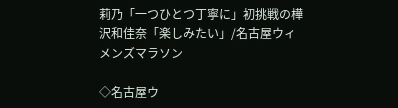莉乃「一つひとつ丁寧に」初挑戦の樺沢和佳奈「楽しみたい」/名古屋ウィメンズマラソン

◇名古屋ウ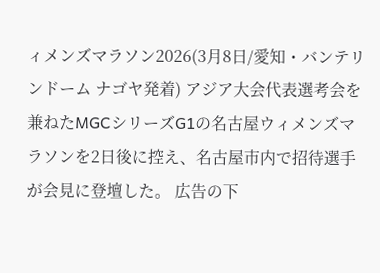ィメンズマラソン2026(3月8日/愛知・バンテリンドーム ナゴヤ発着) アジア大会代表選考会を兼ねたMGCシリーズG1の名古屋ウィメンズマラソンを2日後に控え、名古屋市内で招待選手が会見に登壇した。 広告の下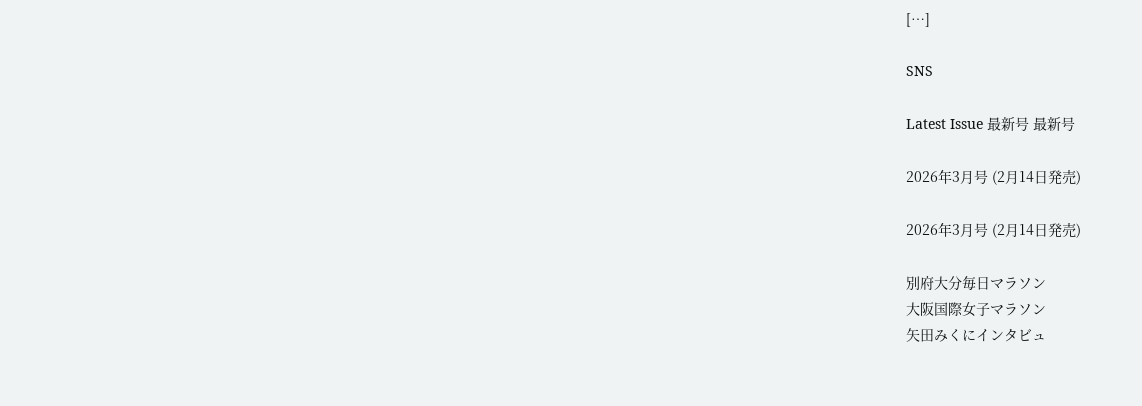[…]

SNS

Latest Issue 最新号 最新号

2026年3月号 (2月14日発売)

2026年3月号 (2月14日発売)

別府大分毎日マラソン
大阪国際女子マラソン
矢田みくにインタビュ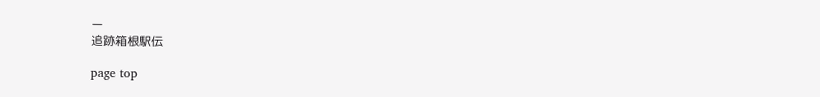ー
追跡箱根駅伝

page top